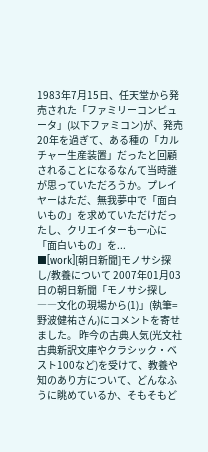1983年7月15日、任天堂から発売された「ファミリーコンピュータ」(以下ファミコン)が、発売20年を過ぎて、ある種の「カルチャー生産装置」だったと回顧されることになるなんて当時誰が思っていただろうか。プレイヤーはただ、無我夢中で「面白いもの」を求めていただけだったし、クリエイターも一心に「面白いもの」を...
■[work][朝日新聞]モノサシ探し/教養について 2007年01月03日の朝日新聞「モノサシ探し――文化の現場から(1)」(執筆=野波健祐さん)にコメントを寄せました。 昨今の古典人気(光文社古典新訳文庫やクラシック・ベスト100など)を受けて、教養や知のあり方について、どんなふうに眺めているか、そもそもど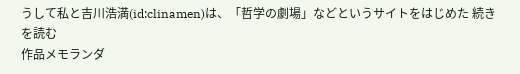うして私と吉川浩満(id:clinamen)は、「哲学の劇場」などというサイトをはじめた 続きを読む
作品メモランダ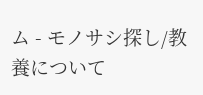ム - モノサシ探し/教養について